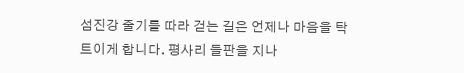섬진강 줄기를 따라 걷는 길은 언제나 마음을 탁 트이게 합니다. 평사리 들판을 지나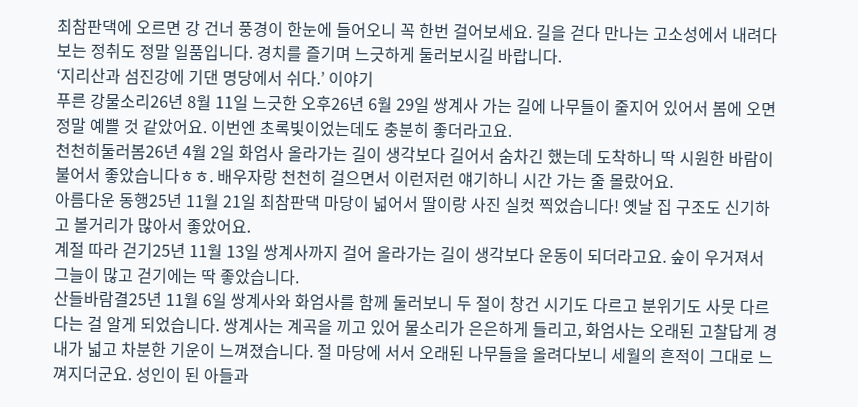최참판댁에 오르면 강 건너 풍경이 한눈에 들어오니 꼭 한번 걸어보세요. 길을 걷다 만나는 고소성에서 내려다보는 정취도 정말 일품입니다. 경치를 즐기며 느긋하게 둘러보시길 바랍니다.
‘지리산과 섬진강에 기댄 명당에서 쉬다.’ 이야기
푸른 강물소리26년 8월 11일 느긋한 오후26년 6월 29일 쌍계사 가는 길에 나무들이 줄지어 있어서 봄에 오면 정말 예쁠 것 같았어요. 이번엔 초록빛이었는데도 충분히 좋더라고요.
천천히둘러봄26년 4월 2일 화엄사 올라가는 길이 생각보다 길어서 숨차긴 했는데 도착하니 딱 시원한 바람이 불어서 좋았습니다ㅎㅎ. 배우자랑 천천히 걸으면서 이런저런 얘기하니 시간 가는 줄 몰랐어요.
아름다운 동행25년 11월 21일 최참판댁 마당이 넓어서 딸이랑 사진 실컷 찍었습니다! 옛날 집 구조도 신기하고 볼거리가 많아서 좋았어요.
계절 따라 걷기25년 11월 13일 쌍계사까지 걸어 올라가는 길이 생각보다 운동이 되더라고요. 숲이 우거져서 그늘이 많고 걷기에는 딱 좋았습니다.
산들바람결25년 11월 6일 쌍계사와 화엄사를 함께 둘러보니 두 절이 창건 시기도 다르고 분위기도 사뭇 다르다는 걸 알게 되었습니다. 쌍계사는 계곡을 끼고 있어 물소리가 은은하게 들리고, 화엄사는 오래된 고찰답게 경내가 넓고 차분한 기운이 느껴졌습니다. 절 마당에 서서 오래된 나무들을 올려다보니 세월의 흔적이 그대로 느껴지더군요. 성인이 된 아들과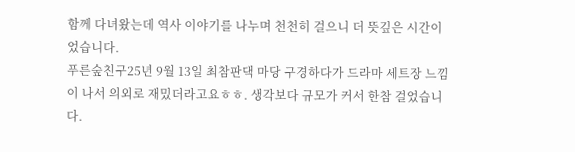함께 다녀왔는데 역사 이야기를 나누며 천천히 걸으니 더 뜻깊은 시간이었습니다.
푸른숲친구25년 9월 13일 최참판댁 마당 구경하다가 드라마 세트장 느낌이 나서 의외로 재밌더라고요ㅎㅎ. 생각보다 규모가 커서 한참 걸었습니다.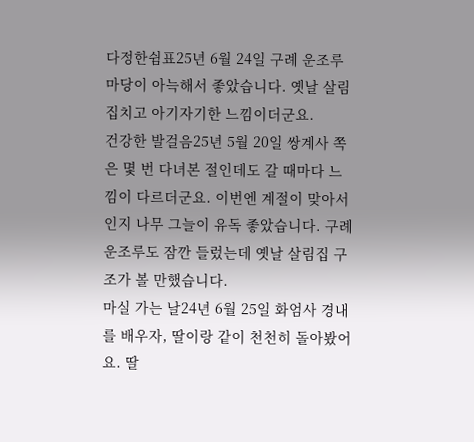다정한쉼표25년 6월 24일 구례 운조루 마당이 아늑해서 좋았습니다. 옛날 살림집치고 아기자기한 느낌이더군요.
건강한 발걸음25년 5월 20일 쌍계사 쪽은 몇 번 다녀본 절인데도 갈 때마다 느낌이 다르더군요. 이번엔 계절이 맞아서인지 나무 그늘이 유독 좋았습니다. 구례 운조루도 잠깐 들렀는데 옛날 살림집 구조가 볼 만했습니다.
마실 가는 날24년 6월 25일 화엄사 경내를 배우자, 딸이랑 같이 천천히 돌아봤어요. 딸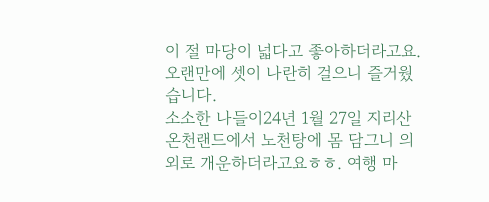이 절 마당이 넓다고 좋아하더라고요. 오랜만에 셋이 나란히 걸으니 즐거웠습니다.
소소한 나들이24년 1월 27일 지리산온천랜드에서 노천탕에 몸 담그니 의외로 개운하더라고요ㅎㅎ. 여행 마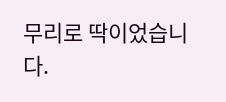무리로 딱이었습니다.